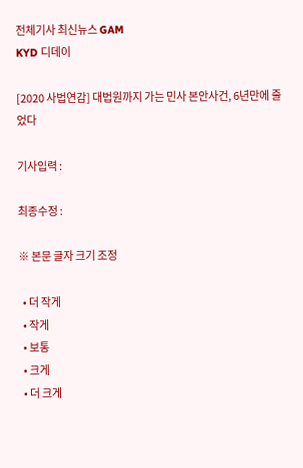전체기사 최신뉴스 GAM
KYD 디데이

[2020 사법연감] 대법원까지 가는 민사 본안사건, 6년만에 줄었다

기사입력 :

최종수정 :

※ 본문 글자 크기 조정

  • 더 작게
  • 작게
  • 보통
  • 크게
  • 더 크게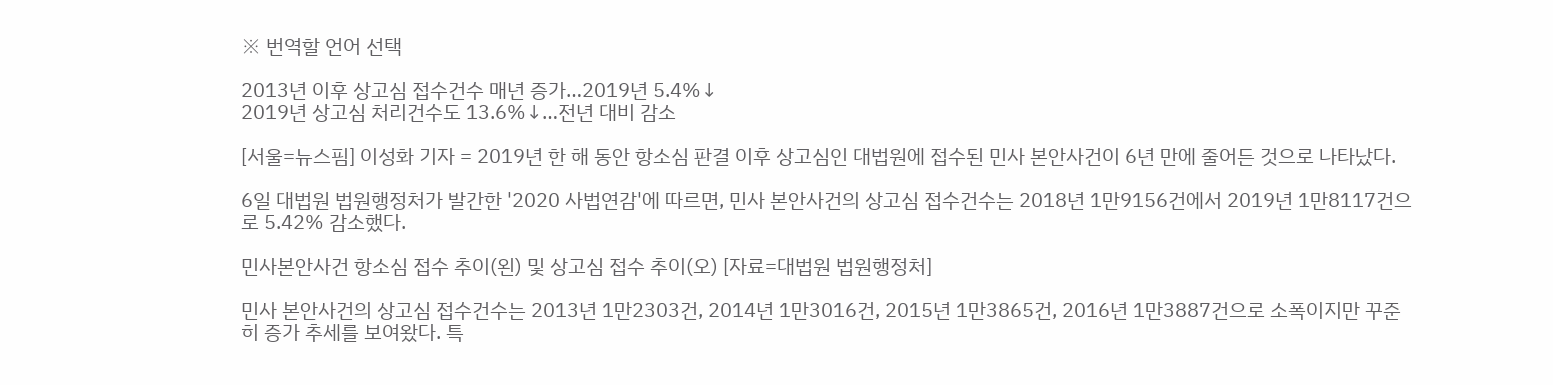※ 번역할 언어 선택

2013년 이후 상고심 접수건수 매년 증가…2019년 5.4%↓
2019년 상고심 처리건수도 13.6%↓…전년 대비 감소

[서울=뉴스핌] 이성화 기자 = 2019년 한 해 동안 항소심 판결 이후 상고심인 대법원에 접수된 민사 본안사건이 6년 만에 줄어든 것으로 나타났다.

6일 대법원 법원행정처가 발간한 '2020 사법연감'에 따르면, 민사 본안사건의 상고심 접수건수는 2018년 1만9156건에서 2019년 1만8117건으로 5.42% 감소했다.

민사본안사건 항소심 접수 추이(왼) 및 상고심 접수 추이(오) [자료=대법원 법원행정처]

민사 본안사건의 상고심 접수건수는 2013년 1만2303건, 2014년 1만3016건, 2015년 1만3865건, 2016년 1만3887건으로 소폭이지만 꾸준히 증가 추세를 보여왔다. 특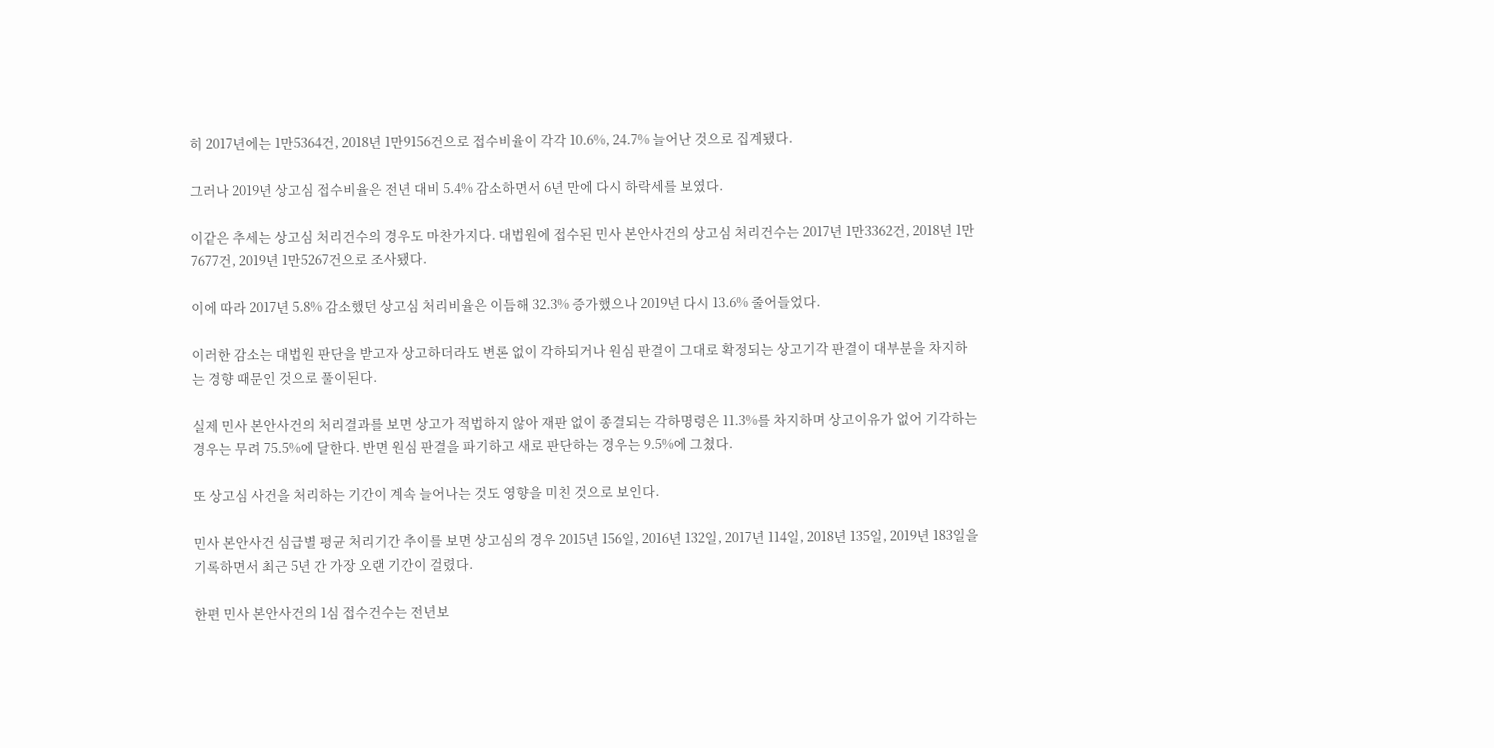히 2017년에는 1만5364건, 2018년 1만9156건으로 접수비율이 각각 10.6%, 24.7% 늘어난 것으로 집계됐다.

그러나 2019년 상고심 접수비율은 전년 대비 5.4% 감소하면서 6년 만에 다시 하락세를 보였다.

이같은 추세는 상고심 처리건수의 경우도 마찬가지다. 대법원에 접수된 민사 본안사건의 상고심 처리건수는 2017년 1만3362건, 2018년 1만7677건, 2019년 1만5267건으로 조사됐다.

이에 따라 2017년 5.8% 감소했던 상고심 처리비율은 이듬해 32.3% 증가했으나 2019년 다시 13.6% 줄어들었다.

이러한 감소는 대법원 판단을 받고자 상고하더라도 변론 없이 각하되거나 원심 판결이 그대로 확정되는 상고기각 판결이 대부분을 차지하는 경향 때문인 것으로 풀이된다.

실제 민사 본안사건의 처리결과를 보면 상고가 적법하지 않아 재판 없이 종결되는 각하명령은 11.3%를 차지하며 상고이유가 없어 기각하는 경우는 무려 75.5%에 달한다. 반면 원심 판결을 파기하고 새로 판단하는 경우는 9.5%에 그쳤다.

또 상고심 사건을 처리하는 기간이 계속 늘어나는 것도 영향을 미친 것으로 보인다.

민사 본안사건 심급별 평균 처리기간 추이를 보면 상고심의 경우 2015년 156일, 2016년 132일, 2017년 114일, 2018년 135일, 2019년 183일을 기록하면서 최근 5년 간 가장 오랜 기간이 걸렸다.

한편 민사 본안사건의 1심 접수건수는 전년보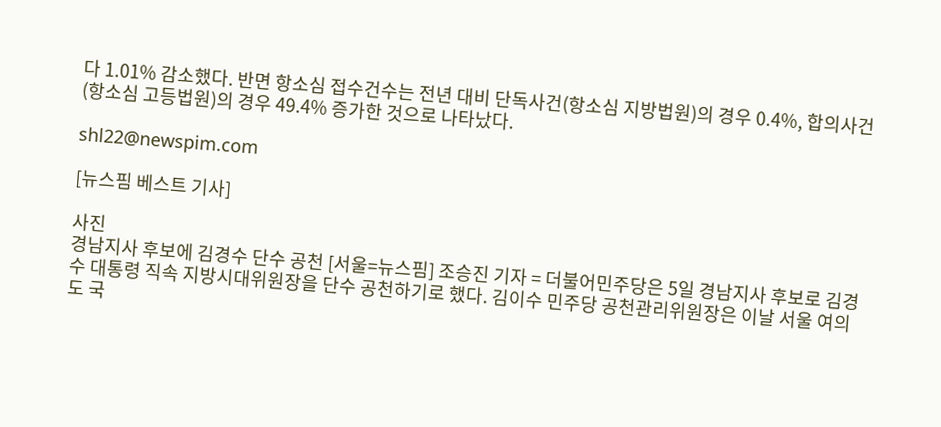다 1.01% 감소했다. 반면 항소심 접수건수는 전년 대비 단독사건(항소심 지방법원)의 경우 0.4%, 합의사건(항소심 고등법원)의 경우 49.4% 증가한 것으로 나타났다.

shl22@newspim.com

[뉴스핌 베스트 기사]

사진
경남지사 후보에 김경수 단수 공천 [서울=뉴스핌] 조승진 기자 = 더불어민주당은 5일 경남지사 후보로 김경수 대통령 직속 지방시대위원장을 단수 공천하기로 했다. 김이수 민주당 공천관리위원장은 이날 서울 여의도 국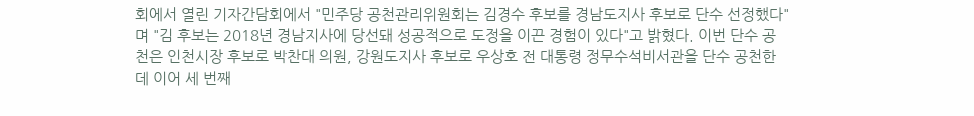회에서 열린 기자간담회에서 "민주당 공천관리위원회는 김경수 후보를 경남도지사 후보로 단수 선정했다"며 "김 후보는 2018년 경남지사에 당선돼 성공적으로 도정을 이끈 경험이 있다"고 밝혔다. 이번 단수 공천은 인천시장 후보로 박찬대 의원, 강원도지사 후보로 우상호 전 대통령 정무수석비서관을 단수 공천한 데 이어 세 번째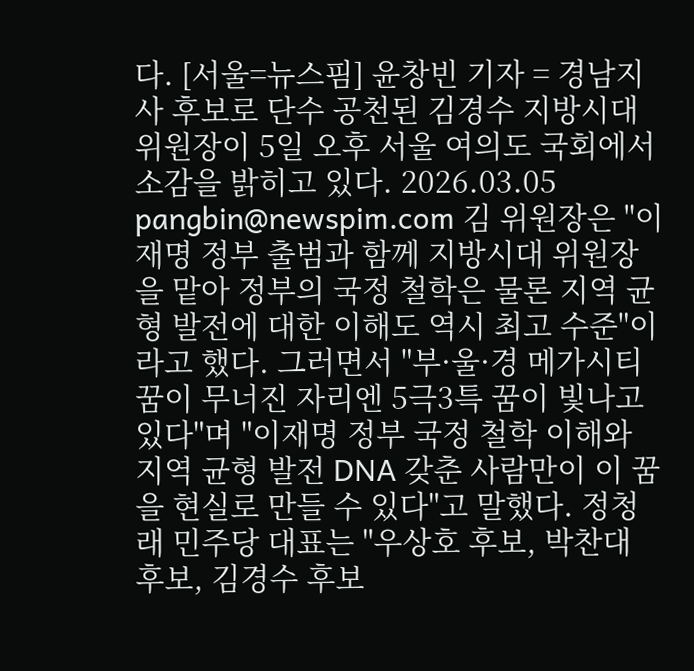다. [서울=뉴스핌] 윤창빈 기자 = 경남지사 후보로 단수 공천된 김경수 지방시대위원장이 5일 오후 서울 여의도 국회에서 소감을 밝히고 있다. 2026.03.05 pangbin@newspim.com 김 위원장은 "이재명 정부 출범과 함께 지방시대 위원장을 맡아 정부의 국정 철학은 물론 지역 균형 발전에 대한 이해도 역시 최고 수준"이라고 했다. 그러면서 "부·울·경 메가시티 꿈이 무너진 자리엔 5극3특 꿈이 빛나고 있다"며 "이재명 정부 국정 철학 이해와 지역 균형 발전 DNA 갖춘 사람만이 이 꿈을 현실로 만들 수 있다"고 말했다. 정청래 민주당 대표는 "우상호 후보, 박찬대 후보, 김경수 후보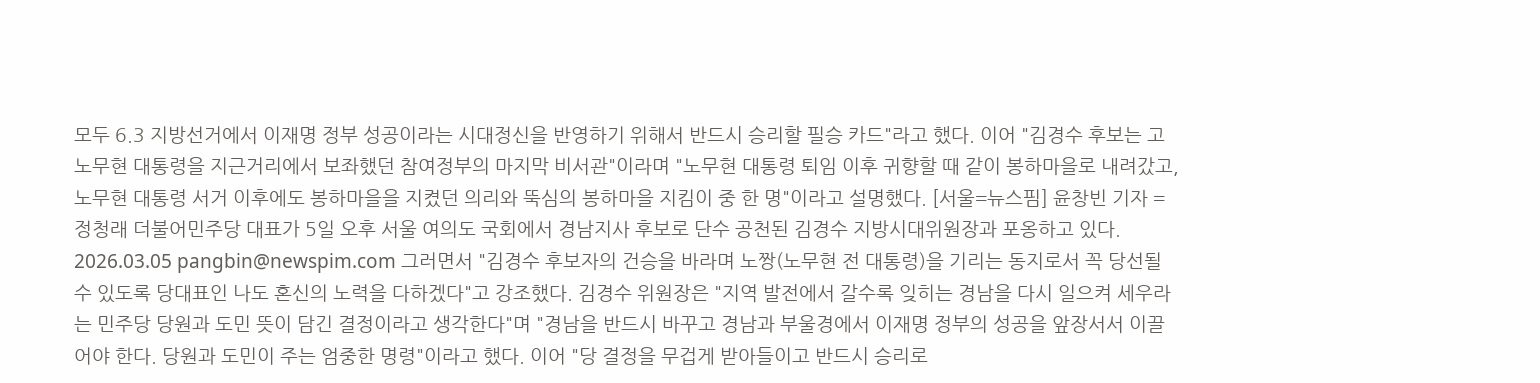모두 6.3 지방선거에서 이재명 정부 성공이라는 시대정신을 반영하기 위해서 반드시 승리할 필승 카드"라고 했다. 이어 "김경수 후보는 고 노무현 대통령을 지근거리에서 보좌했던 참여정부의 마지막 비서관"이라며 "노무현 대통령 퇴임 이후 귀향할 때 같이 봉하마을로 내려갔고, 노무현 대통령 서거 이후에도 봉하마을을 지켰던 의리와 뚝심의 봉하마을 지킴이 중 한 명"이라고 설명했다. [서울=뉴스핌] 윤창빈 기자 = 정청래 더불어민주당 대표가 5일 오후 서울 여의도 국회에서 경남지사 후보로 단수 공천된 김경수 지방시대위원장과 포옹하고 있다. 2026.03.05 pangbin@newspim.com 그러면서 "김경수 후보자의 건승을 바라며 노짱(노무현 전 대통령)을 기리는 동지로서 꼭 당선될 수 있도록 당대표인 나도 혼신의 노력을 다하겠다"고 강조했다. 김경수 위원장은 "지역 발전에서 갈수록 잊히는 경남을 다시 일으켜 세우라는 민주당 당원과 도민 뜻이 담긴 결정이라고 생각한다"며 "경남을 반드시 바꾸고 경남과 부울경에서 이재명 정부의 성공을 앞장서서 이끌어야 한다. 당원과 도민이 주는 엄중한 명령"이라고 했다. 이어 "당 결정을 무겁게 받아들이고 반드시 승리로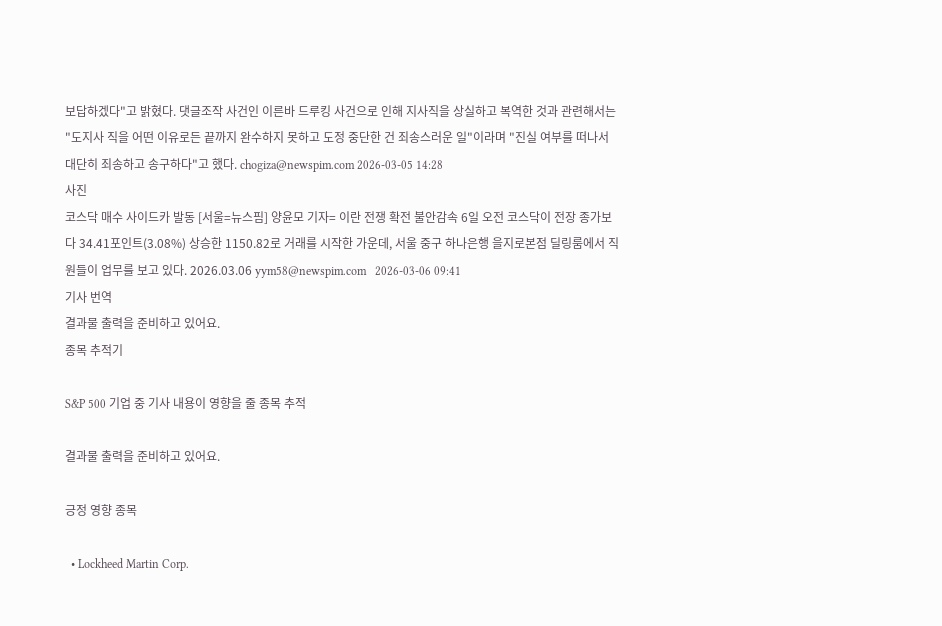보답하겠다"고 밝혔다. 댓글조작 사건인 이른바 드루킹 사건으로 인해 지사직을 상실하고 복역한 것과 관련해서는 "도지사 직을 어떤 이유로든 끝까지 완수하지 못하고 도정 중단한 건 죄송스러운 일"이라며 "진실 여부를 떠나서 대단히 죄송하고 송구하다"고 했다. chogiza@newspim.com 2026-03-05 14:28
사진
코스닥 매수 사이드카 발동 [서울=뉴스핌] 양윤모 기자= 이란 전쟁 확전 불안감속 6일 오전 코스닥이 전장 종가보다 34.41포인트(3.08%) 상승한 1150.82로 거래를 시작한 가운데, 서울 중구 하나은행 을지로본점 딜링룸에서 직원들이 업무를 보고 있다. 2026.03.06 yym58@newspim.com   2026-03-06 09:41
기사 번역
결과물 출력을 준비하고 있어요.
종목 추적기

S&P 500 기업 중 기사 내용이 영향을 줄 종목 추적

결과물 출력을 준비하고 있어요.

긍정 영향 종목

  • Lockheed Martin Corp.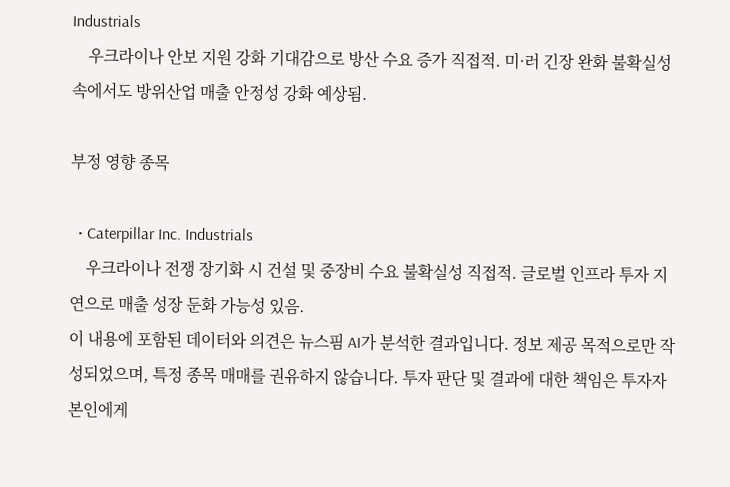Industrials
    우크라이나 안보 지원 강화 기대감으로 방산 수요 증가 직접적. 미·러 긴장 완화 불확실성 속에서도 방위산업 매출 안정성 강화 예상됨.

부정 영향 종목

  • Caterpillar Inc. Industrials
    우크라이나 전쟁 장기화 시 건설 및 중장비 수요 불확실성 직접적. 글로벌 인프라 투자 지연으로 매출 성장 둔화 가능성 있음.
이 내용에 포함된 데이터와 의견은 뉴스핌 AI가 분석한 결과입니다. 정보 제공 목적으로만 작성되었으며, 특정 종목 매매를 권유하지 않습니다. 투자 판단 및 결과에 대한 책임은 투자자 본인에게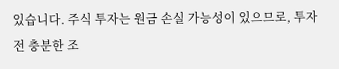있습니다. 주식 투자는 원금 손실 가능성이 있으므로, 투자 전 충분한 조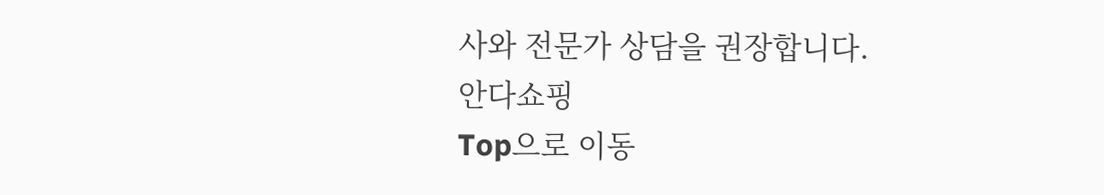사와 전문가 상담을 권장합니다.
안다쇼핑
Top으로 이동